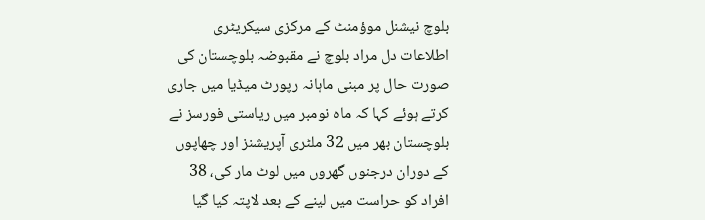بلوچ نیشنل موؤمنٹ کے مرکزی سیکریٹری اطلاعات دل مراد بلوچ نے مقبوضہ بلوچستان کی صورت حال پر مبنی ماہانہ رپورٹ میڈیا میں جاری کرتے ہوئے کہا کہ ماہ نومبر میں ریاستی فورسز نے بلوچستان بھر میں 32 ملٹری آپریشنز اور چھاپوں کے دوران درجنوں گھروں میں لوٹ مار کی، 38 افراد کو حراست میں لینے کے بعد لاپتہ کیا گیا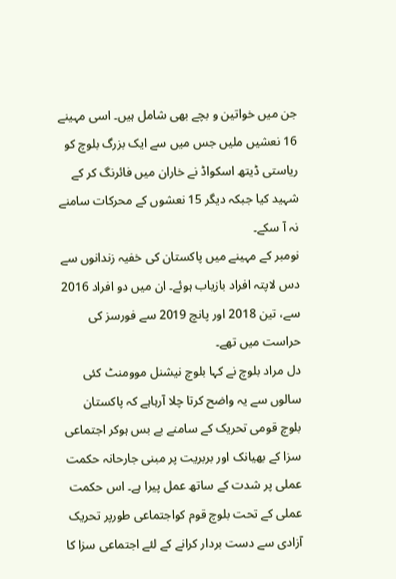جن میں خواتین و بچے بھی شامل ہیں۔ اسی مہینے 16 نعشیں ملیں جس میں سے ایک بزرگ بلوچ کو ریاستی ڈیتھ اسکواڈ نے خاران میں فائرنگ کر کے شہید کیا جبکہ دیگر 15 نعشوں کے محرکات سامنے نہ آ سکے۔
نومبر کے مہینے میں پاکستان کی خفیہ زندانوں سے دس لاپتہ افراد بازیاب ہوئے۔ ان میں دو افراد 2016 سے، تین 2018 اور پانچ 2019 سے فورسز کی حراست میں تھے۔
دل مراد بلوچ نے کہا بلوچ نیشنل موومنٹ کئی سالوں سے یہ واضح کرتا چلا آرہاہے کہ پاکستان بلوچ قومی تحریک کے سامنے بے بس ہوکر اجتماعی سزا کے بھیانک اور بربریت پر مبنی جارحانہ حکمت عملی پر شدت کے ساتھ عمل پیرا ہے۔ اس حکمت عملی کے تحت بلوچ قوم کواجتماعی طورپر تحریک آزادی سے دست بردار کرانے کے لئے اجتماعی سزا کا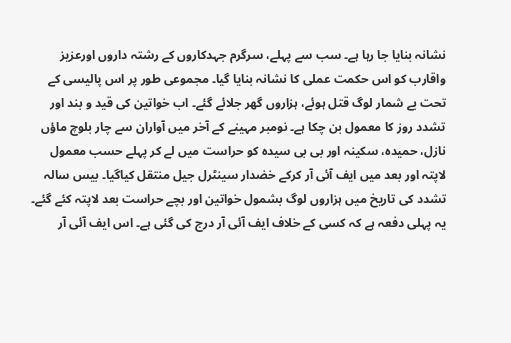نشانہ بنایا جا رہا ہے۔ سب سے پہلے، سرگرم جہدکاروں کے رشتہ داروں اورعزیز واقارب کو اس حکمت عملی کا نشانہ بنایا گیا۔ مجموعی طور پر اس پالیسی کے تحت بے شمار لوگ قتل ہوئے، ہزاروں گھر جلائے گئے۔ اب خواتین کی قید و بند اور تشدد روز کا معمول بن چکا ہے۔ نومبر مہینے کے آخر میں آواران سے چار بلوچ ماؤں نازل، حمیدہ، سکینہ اور بی بی سیدہ کو حراست میں لے کر پہلے حسب معمول لاپتہ اور بعد میں ایف آئی آر کرکے خضدار سینٹرل جیل منتقل کیاگیا۔ بیس سالہ تشدد کی تاریخ میں ہزاروں لوگ بشمول خواتین اور بچے حراست بعد لاپتہ کئے گئے۔ یہ پہلی دفعہ ہے کہ کسی کے خلاف ایف آئی آر درج کی گئی ہے۔ اس ایف آئی آر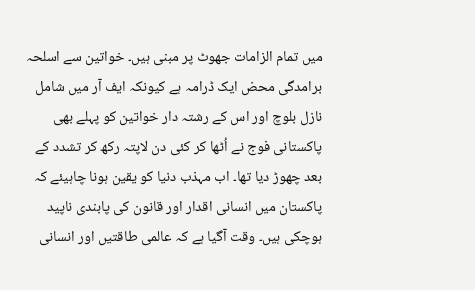میں تمام الزامات جھوٹ پر مبنی ہیں۔ خواتین سے اسلحہ برامدگی محض ایک ڈرامہ ہے کیونکہ ایف آر میں شامل نازل بلوچ اور اس کے رشتہ دار خواتین کو پہلے بھی پاکستانی فوج نے اُٹھا کر کئی دن لاپتہ رکھ کر تشدد کے بعد چھوڑ دیا تھا۔ اب مہذب دنیا کو یقین ہونا چاہیئے کہ پاکستان میں انسانی اقدار اور قانون کی پابندی ناپید ہوچکی ہیں۔ وقت آگیا ہے کہ عالمی طاقتیں اور انسانی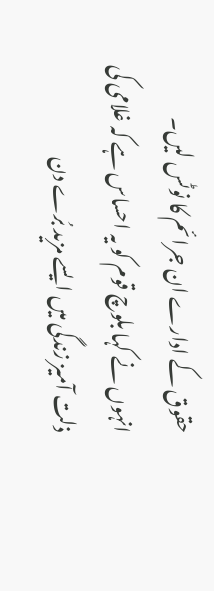حقوق کے ادارے ان جرائم کا نوٹس لیں۔
انہوں نے کہا بلوچ قوم کو یہ احساس ہے کہ غلامی کی ذلت آمیز زندگی میں ایسے مزید بُرے دن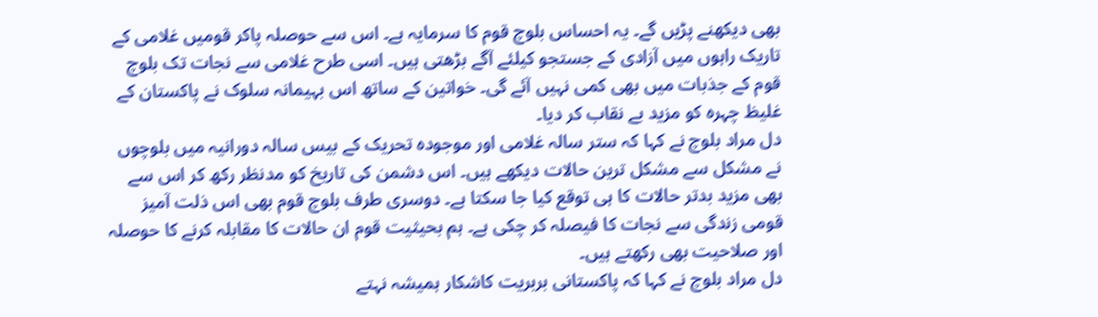بھی دیکھنے پڑیں گے۔ یہ احساس بلوچ قوم کا سرمایہ ہے۔ اس سے حوصلہ پاکر قومیں غلامی کے تاریک راہوں میں آزادی کے جستجو کیلئے آگے بڑھتی ہیں۔ اسی طرح غلامی سے نجات تک بلوچ قوم کے جذبات میں بھی کمی نہیں آئے گی۔ خواتین کے ساتھ اس بہیمانہ سلوک نے پاکستان کے غلیظ چہرہ کو مزید بے نقاب کر دیا۔
دل مراد بلوچ نے کہا کہ ستر سالہ غلامی اور موجودہ تحریک کے بیس سالہ دورانیہ میں بلوچوں نے مشکل سے مشکل ترین حالات دیکھے ہیں۔ اس دشمن کی تاریخ کو مدنظر رکھ کر اس سے بھی مزید بدتر حالات کا ہی توقع کیا جا سکتا ہے۔ دوسری طرف بلوچ قوم بھی اس ذلت آمیز قومی زندگی سے نجات کا فیصلہ کر چکی ہے۔ ہم بحیثیت قوم ان حالات کا مقابلہ کرنے کا حوصلہ اور صلاحیت بھی رکھتے ہیں۔
دل مراد بلوچ نے کہا کہ پاکستانی بربریت کاشکار ہمیشہ نہتے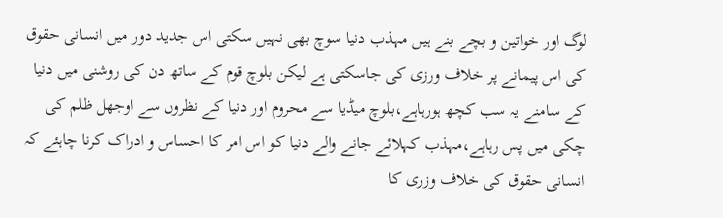لوگ اور خواتین و بچے بنے ہیں مہذب دنیا سوچ بھی نہیں سکتی اس جدید دور میں انسانی حقوق کی اس پیمانے پر خلاف ورزی کی جاسکتی ہے لیکن بلوچ قوم کے ساتھ دن کی روشنی میں دنیا کے سامنے یہ سب کچھ ہورہاہے،بلوچ میڈیا سے محروم اور دنیا کے نظروں سے اوجھل ظلم کی چکی میں پس رہاہے،مہذب کہلائے جانے والے دنیا کو اس امر کا احساس و ادراک کرنا چاہئے کہ انسانی حقوق کی خلاف وزری کا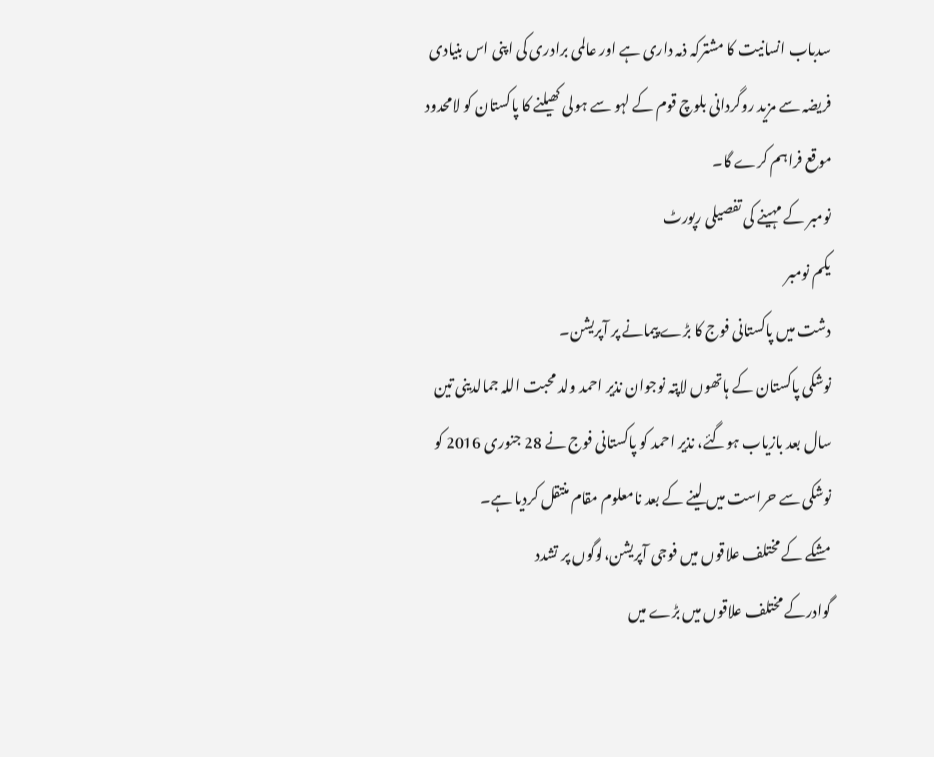سدباب انسانیت کا مشترکہ ذمہ داری ہے اور عالمی برادری کی اپنی اس بنیادی فریضہ سے مزید روگردانی بلوچ قوم کے لہو سے ہولی کھیلنے کا پاکستان کو لامحدود موقع فراہم کرے گا۔
نومبر کے مہینے کی تفصیلی رپورٹ
یکم نومبر
دشت میں پاکستانی فوج کا بڑے پیمانے پر آپریشن۔
نوشکی پاکستان کے ہاتھوں لاپتہ نوجوان نذیر احمد ولد محبت اللہ جمالدینی تین سال بعد بازیاب ہوگئے، نذیر احمد کو پاکستانی فوج نے 28 جنوری 2016 کو نوشکی سے حراست میں لینے کے بعد نامعلوم مقام منتقل کردیا ہے۔
مشکے کے مختلف علاقوں میں فوجی آپریشن،لوگوں پر تشدد
گوادرکے مختلف علاقوں میں بڑے میں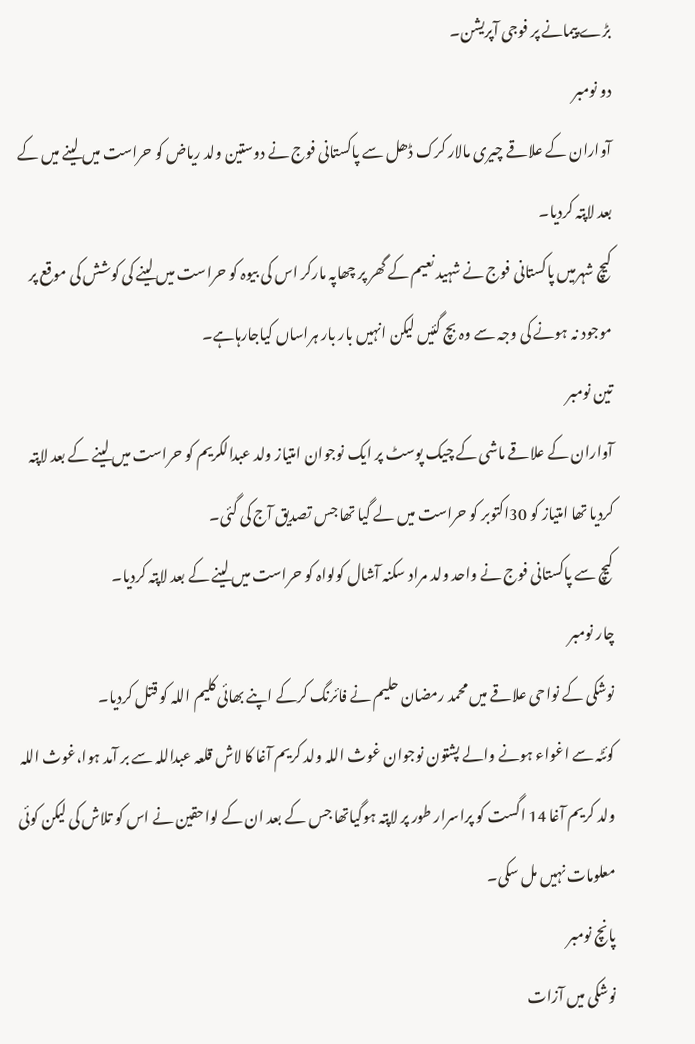بڑے پیمانے پر فوجی آپریشن۔
دو نومبر
آواران کے علاقے چیری مالار کرک ڈھل سے پاکستانی فوج نے دوستین ولد ریاض کو حراست میں لینے میں کے بعد لاپتہ کردیا۔
کیچ شہرمیں پاکستانی فوج نے شہید نعیم کے گھر پر چھاپہ مارکر اس کی بیوہ کو حراست میں لینے کی کوشش کی موقع پر موجود نہ ہونے کی وجہ سے وہ بچ گئیں لیکن انہیں بار بار ہراساں کیاجارہاہے۔
تین نومبر
آواران کے علاقے ماشی کے چیک پوسٹ پر ایک نوجوان امتیاز ولد عبدالکریم کو حراست میں لینے کے بعد لاپتہ کردیا تھا امتیاز کو 30اکتوبر کو حراست میں لے گیا تھا جس تصدیق آج کی گئی۔
کیچ سے پاکستانی فوج نے واحد ولد مراد سکنہ آشال کولواہ کو حراست میں لینے کے بعد لاپتہ کردیا۔
چار نومبر
نوشکی کے نواحی علاقے میں محمد رمضان حلیم نے فائرنگ کرکے اپنے بھائی کلیم اللہ کو قتل کردیا۔
کوئٹہ سے اغواء ہونے والے پشتون نوجوان غوث اللہ ولد کریم آغا کا لاش قلعہ عبداللہ سے بر آمد ہوا،غوث اللہ ولد کریم آغا 14 اگست کو پراسرار طور پر لاپتہ ہوگیاتھا جس کے بعد ان کے لواحقین نے اس کو تلاش کی لیکن کوئی معلومات نہیں مل سکی۔
پانچ نومبر
نوشکی میں آزات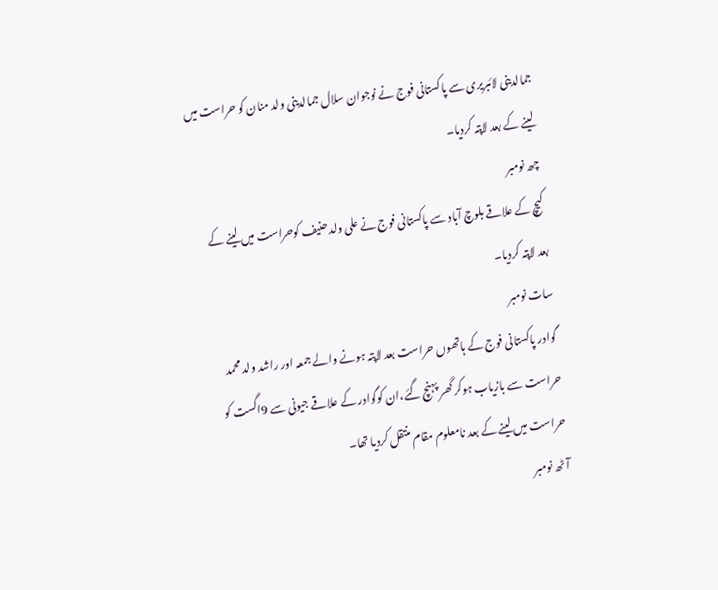جمالدینی لائبریری سے پاکستانی فوج نے نوجوان سلال جمالدینی ولد منان کو حراست میں لینے کے بعد لاپتہ کردیا۔
چھ نومبر
کیچ کے علاقے بلوچ آباد سے پاکستانی فوج نے علی ولد حنیف کوحراست میں لینے کے بعد لاپتہ کردیا۔
سات نومبر
گوادر پاکستانی فوج کے ہاتھوں حراست بعد لاپتہ ہونے والے جمعہ اور راشد ولد محمد حراست سے بازیاب ہوکر گھر پہنچ گئے،ان کوگوادر کے علاقے جیونی سے 9اگست کو حراست میں لینے کے بعد نامعلوم مقام منتقل کردیا تھا۔
آٹھ نومبر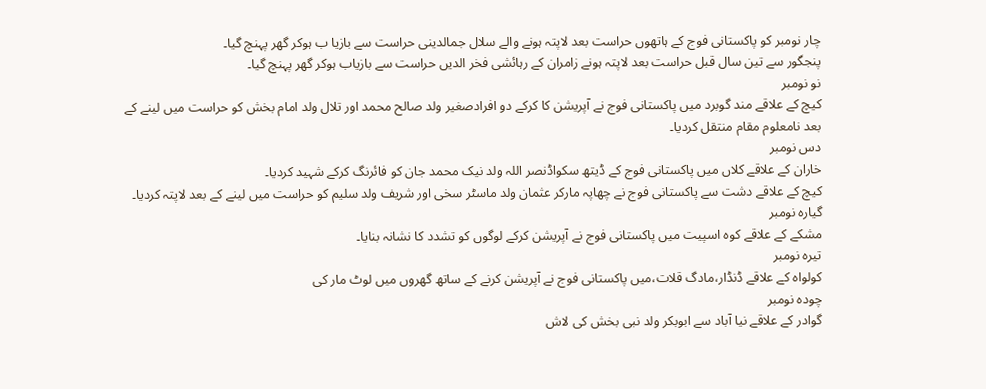چار نومبر کو پاکستانی فوج کے ہاتھوں حراست بعد لاپتہ ہونے والے سلال جمالدینی حراست سے بازیا ب ہوکر گھر پہنچ گیا۔
پنجگور سے تین سال قبل حراست بعد لاپتہ ہونے زامران کے رہائشی فخر الدیں حراست سے بازیاب ہوکر گھر پہنچ گیا۔
نو نومبر
کیچ کے علاقے مند گوبرد میں پاکستانی فوج نے آپریشن کا کرکے دو افرادصغیر ولد صالح محمد اور تلال ولد امام بخش کو حراست میں لینے کے بعد نامعلوم مقام منتقل کردیا۔
دس نومبر
خاران کے علاقے کلاں میں پاکستانی فوج کے ڈیتھ سکواڈنصر اللہ ولد نیک محمد جان کو فائرنگ کرکے شہید کردیا۔
کیچ کے علاقے دشت سے پاکستانی فوج نے چھاپہ مارکر عثمان ولد ماسٹر سخی اور شریف ولد سلیم کو حراست میں لینے کے بعد لاپتہ کردیا۔
گیارہ نومبر
مشکے کے علاقے کوہ اسپیت میں پاکستانی فوج نے آپریشن کرکے لوگوں کو تشدد کا نشانہ بنایا۔
تیرہ نومبر
کولواہ کے علاقے ڈنڈار،مادگ قلات،میں پاکستانی فوج نے آپریشن کرنے کے ساتھ گھروں میں لوٹ مار کی
چودہ نومبر
گوادر کے علاقے نیا آباد سے ابوبکر ولد نبی بخش کی لاش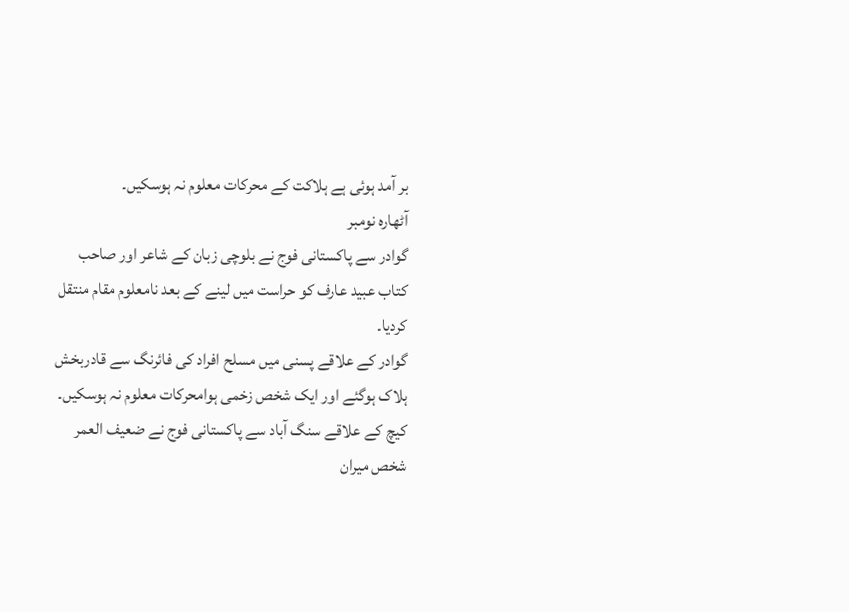بر آمد ہوئی ہے ہلاکت کے محرکات معلوم نہ ہوسکیں۔
آٹھارہ نومبر
گوادر سے پاکستانی فوج نے بلوچی زبان کے شاعر اور صاحب کتاب عبید عارف کو حراست میں لینے کے بعد نامعلوم مقام منتقل کردیا۔
گوادر کے علاقے پسنی میں مسلح افراد کی فائرنگ سے قادربخش ہلاک ہوگئے اور ایک شخص زخمی ہوامحرکات معلوم نہ ہوسکیں۔
کیچ کے علاقے سنگ آباد سے پاکستانی فوج نے ضعیف العمر شخص میران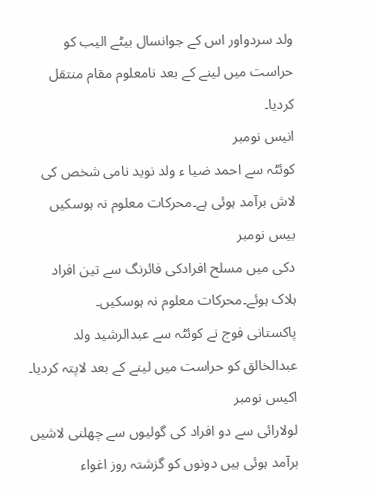ولد سردواور اس کے جوانسال بیٹے الیب کو حراست میں لینے کے بعد نامعلوم مقام منتقل کردیا۔
انیس نومبر
کوئٹہ سے احمد ضیا ء ولد نوید نامی شخص کی لاش برآمد ہوئی ہے۔محرکات معلوم نہ ہوسکیں
بیس نومبر
دکی میں مسلح افرادکی فائرنگ سے تین افراد ہلاک ہوئے۔محرکات معلوم نہ ہوسکیں۔
پاکستانی فوج نے کوئٹہ سے عبدالرشید ولد عبدالخالق کو حراست میں لینے کے بعد لاپتہ کردیا۔
اکیس نومبر
لولارائی سے دو افراد کی گولیوں سے چھلنی لاشیں برآمد ہوئی ہیں دونوں کو گزشتہ روز اغواء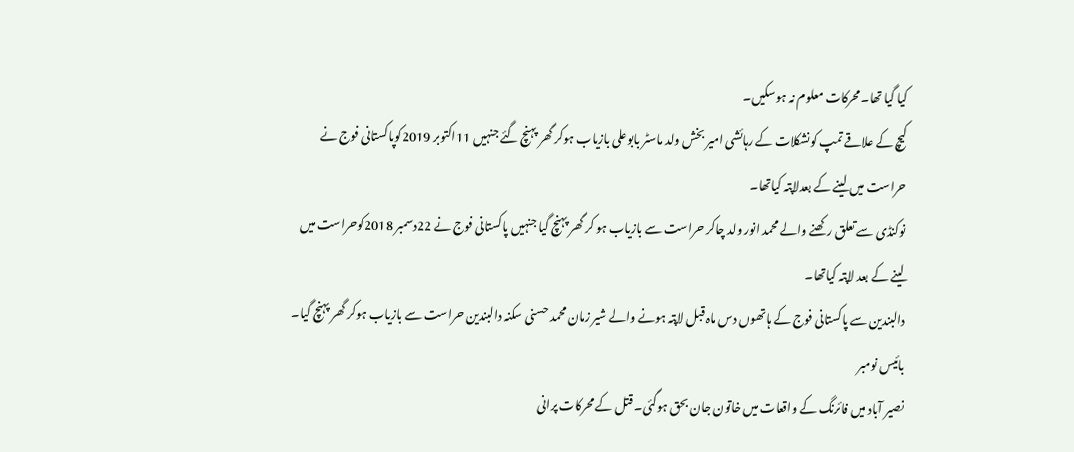کیا گیا تھا۔محرکات معلوم نہ ہوسکیں۔
کیچ کے علاقے تمپ کونشکلات کے رہائشی امیر بخش ولد ماسٹر بابوعلی بازیاب ہوکر گھر پہنچ گئے جنہیں 11اکتوبر 2019کوپاکستانی فوج نے حراست میں لینے کے بعدلاپتہ کیاتھا۔
نوکنڈی سے تعلق رکھنے والے محمد انور ولد چاکر حراست سے بازیاب ہو کر گھر پہنچ گیا جنہیں پاکستانی فوج نے 22دسمبر 2018کوحراست میں لینے کے بعد لاپتہ کیاتھا۔
دالبندین سے پاکستانی فوج کے ہاتھوں دس ماہ قبل لاپتہ ہونے والے شیر زمان محمد حسنی سکنہ دالبندین حراست سے بازیاب ہوکر گھر پہنچ گیا۔
بائیس نومبر
نصیر آباد میں فائرنگ کے واقعات میں خاتون جان بحق ہوگئی۔ قتل کے محرکات پرانی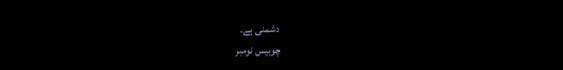دشمنی ہے۔
چوبیس نومبر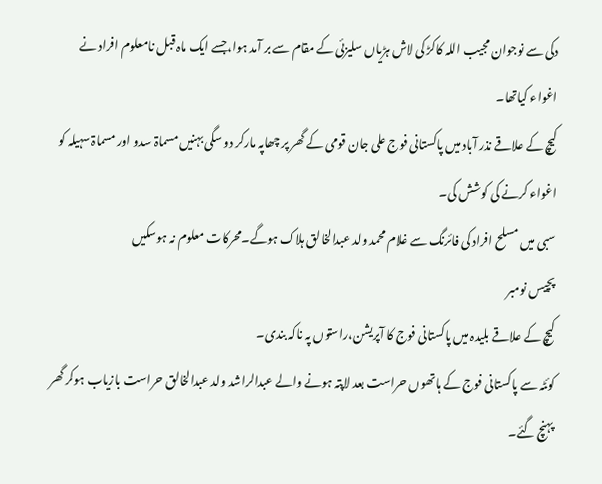دکی سے نوجوان مجیب اللہ کاکڑ کی لاش ہڑیاں سلیزئی کے مقام سے بر آمد ہوا،جسے ایک ماہ قبل نامعلوم افراد نے اغواء کیاتھا۔
کیچ کے علاقے نذر آباد میں پاکستانی فوج علی جان قومی کے گھر پر چھاپہ مارکر دو سگی بہنیں مسماۃ سدو اور مسماۃ سہیلہ کو اغواء کرنے کی کوشش کی۔
سبی میں مسلح افراد کی فائرنگ سے غلام محمد ولد عبدالخالق ہلاک ہوگے۔محرکات معلوم نہ ہوسکیں
پچیس نومبر
کیچ کے علاقے بلیدہ میں پاکستانی فوج کا آپریشن،راستوں پہ ناکہ بندی۔
کوئٹہ سے پاکستانی فوج کے ہاتھوں حراست بعد لاپتہ ہونے والے عبدالراشد ولد عبدالخالق حراست بازیاب ہوکر گھر پہنچ گئے۔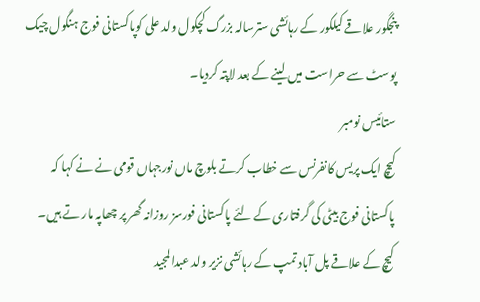پنجگور علاقے کیلکور کے رہائشی سترسالہ بزرگ کچکول ولد علی کوپاکستانی فوج ہنگول چیک پوسٹ سے حراست میں لینے کے بعد لاپتہ کردیا۔
ستائیس نومبر
کیچ ایک پریس کانفرنس سے خطاب کرتے بلوچ ماں نورجہاں قومی نے نے کہا کہ پاکستانی فوج بیٹی کی گرفتاری کے لئے پاکستانی فورسز روزانہ گھر پر چھاپہ مار تے ہیں۔
کیچ کے علاقے پل آباد تمپ کے رہائشی نزیر ولد عبدالمجید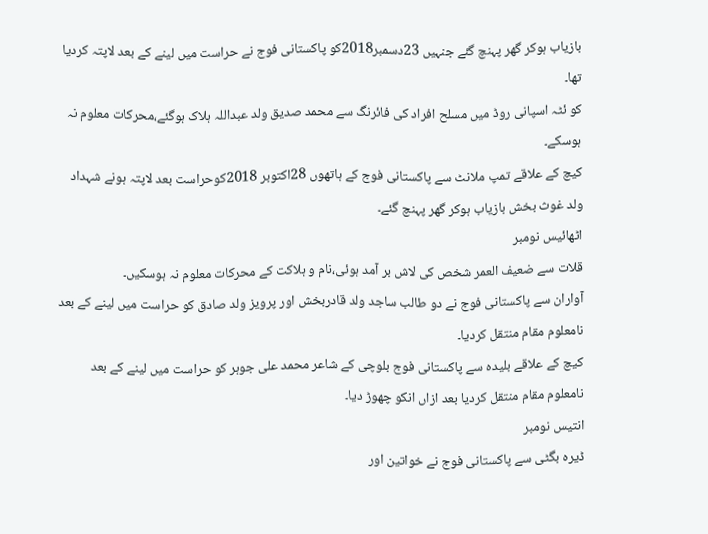بازیاب ہوکر گھر پہنچ گئے جنہیں 23دسمبر2018کو پاکستانی فوج نے حراست میں لینے کے بعد لاپتہ کردیا تھا۔
کو ئٹہ اسپانی روڈ میں مسلح افراد کی فائرنگ سے محمد صدیق ولد عبداللہ ہلاک ہوگئے،محرکات معلوم نہ ہوسکے۔
کیچ کے علاقے تمپ ملانٹ سے پاکستانی فوج کے ہاتھوں 28اکتوبر 2018کوحراست بعد لاپتہ ہونے شہداد ولد غوث بخش بازیاب ہوکر گھر پہنچ گئے۔
اٹھائیس نومبر
قلات سے ضعیف العمر شخص کی لاش بر آمد ہوئی،نام و ہلاکت کے محرکات معلوم نہ ہوسکیں۔
آواران سے پاکستانی فوج نے دو طالب ساجد ولد قادربخش اور پرویز ولد صادق کو حراست میں لینے کے بعد نامعلوم مقام منتقل کردیا۔
کیچ کے علاقے بلیدہ سے پاکستانی فوج بلوچی کے شاعر محمد علی جوہر کو حراست میں لینے کے بعد نامعلوم مقام منتقل کردیا بعد ازاں انکو چھوڑ دیا۔
انتیس نومبر
ڈیرہ بگٹی سے پاکستانی فوج نے خواتین اور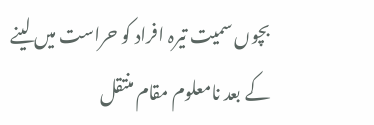بچوں سمیت تیرہ افراد کو حراست میں لینے کے بعد نامعلوم مقام منتقل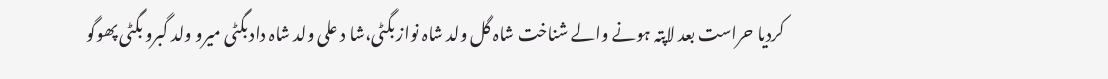کردیا حراست بعد لاپتہ ہونے والے شناخت شاہ گل ولد شاہ نواز بگٹی،شا د علی ولد شاہ داد بگٹی میرو ولد گبرو بگٹی پھوگو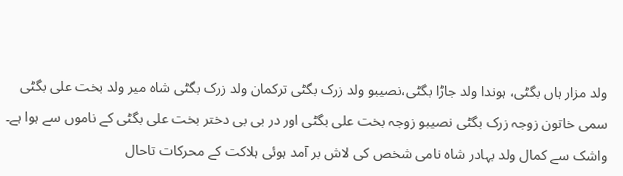ولد مزار ہاں بگٹی، ہوندا ولد جاڑا بگٹی،نصیبو ولد زرک بگٹی ترکمان ولد زرک بگٹی شاہ میر ولد بخت علی بگٹی سمی خاتون زوجہ زرک بگٹی نصیبو زوجہ بخت علی بگٹی اور در بی بی دختر بخت علی بگٹی کے ناموں سے ہوا ہے۔
واشک سے کمال ولد بہادر شاہ نامی شخص کی لاش بر آمد ہوئی ہلاکت کے محرکات تاحال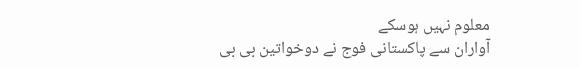معلوم نہیں ہوسکے
آواران سے پاکستانی فوج نے دوخواتین بی بی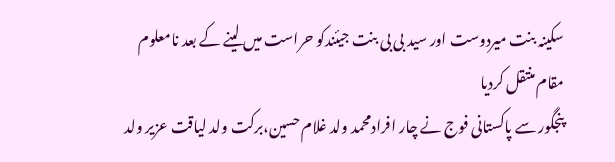سکینہ بنت میردوست اور سید بی بی بنت جیئندکو حراست میں لینے کے بعد نامعلوم مقام منتقل کردیا
پنجگور سے پاکستانی فوج نے چار افرادمحمد ولد غلام حسین،برکت ولد لیاقت عزیر ولد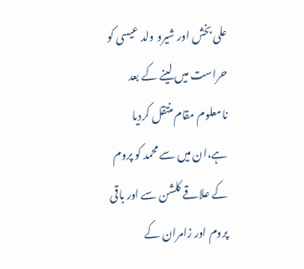علی بخش اور شیرو ولد عیسی کو حراست میں لینے کے بعد نامعلوم مقام منتقل کردیا ہے،ان میں سے محمد کو پروم کے علاقے کلشن سے اور باقی پروم اور زامران کے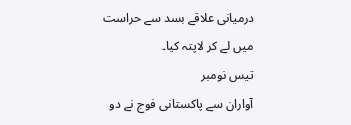درمیانی علاقے بسد سے حراست میں لے کر لاپتہ کیا۔
تیس نومبر
آواران سے پاکستانی فوج نے دو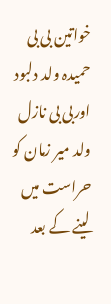خواتین بی بی حمیدہ ولد دلبود اوربی بی نازل ولد میر زمان کو حراست میں لینے کے بعد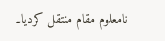نامعلوم مقام منتقل کردیا۔